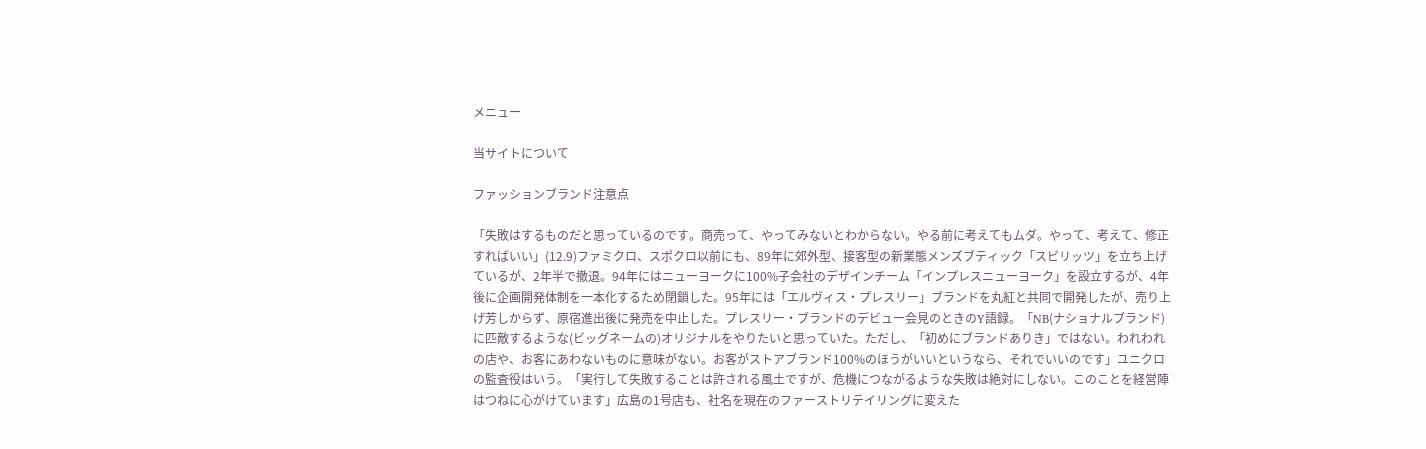メニュー

当サイトについて

ファッションブランド注意点

「失敗はするものだと思っているのです。商売って、やってみないとわからない。やる前に考えてもムダ。やって、考えて、修正すればいい」(12.9)ファミクロ、スポクロ以前にも、89年に郊外型、接客型の新業態メンズブティック「スピリッツ」を立ち上げているが、2年半で撤退。94年にはニューヨークに100%子会社のデザインチーム「インプレスニューヨーク」を設立するが、4年後に企画開発体制を一本化するため閉鎖した。95年には「エルヴィス・プレスリー」ブランドを丸紅と共同で開発したが、売り上げ芳しからず、原宿進出後に発売を中止した。プレスリー・ブランドのデビュー会見のときのY語録。「NB(ナショナルブランド)に匹敵するような(ビッグネームの)オリジナルをやりたいと思っていた。ただし、「初めにブランドありき」ではない。われわれの店や、お客にあわないものに意味がない。お客がストアブランド100%のほうがいいというなら、それでいいのです」ユニクロの監査役はいう。「実行して失敗することは許される風土ですが、危機につながるような失敗は絶対にしない。このことを経営陣はつねに心がけています」広島の1号店も、社名を現在のファーストリテイリングに変えた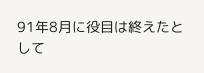91年8月に役目は終えたとして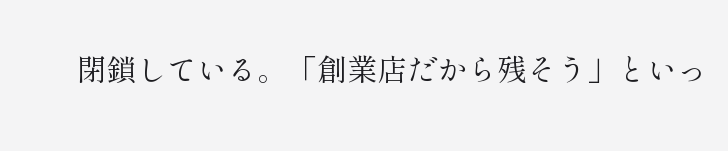閉鎖している。「創業店だから残そう」といっ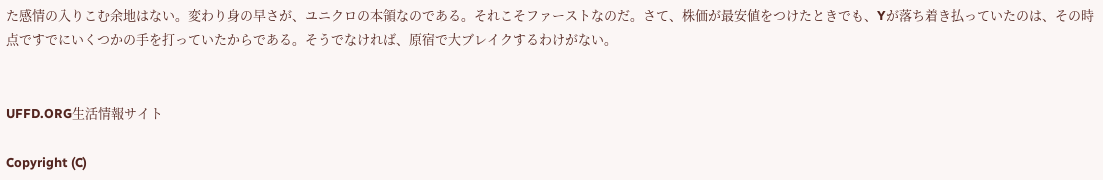た感情の入りこむ余地はない。変わり身の早さが、ユニクロの本領なのである。それこそファーストなのだ。さて、株価が最安値をつけたときでも、Yが落ち着き払っていたのは、その時点ですでにいくつかの手を打っていたからである。そうでなければ、原宿で大ブレイクするわけがない。


UFFD.ORG生活情報サイト

Copyright (C)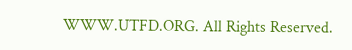WWW.UTFD.ORG. All Rights Reserved.